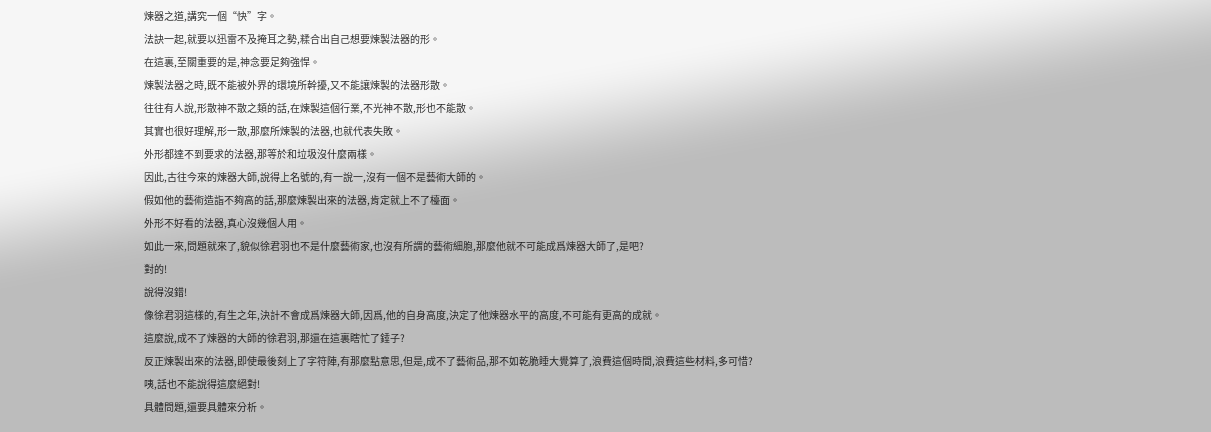煉器之道,講究一個“快”字。
法訣一起,就要以迅雷不及掩耳之勢,糅合出自己想要煉製法器的形。
在這裏,至關重要的是,神念要足夠強悍。
煉製法器之時,既不能被外界的環境所幹擾,又不能讓煉製的法器形散。
往往有人說,形散神不散之類的話,在煉製這個行業,不光神不散,形也不能散。
其實也很好理解,形一散,那麼所煉製的法器,也就代表失敗。
外形都達不到要求的法器,那等於和垃圾沒什麼兩樣。
因此,古往今來的煉器大師,說得上名號的,有一說一,沒有一個不是藝術大師的。
假如他的藝術造詣不夠高的話,那麼煉製出來的法器,肯定就上不了檯面。
外形不好看的法器,真心沒幾個人用。
如此一來,問題就來了,貌似徐君羽也不是什麼藝術家,也沒有所謂的藝術細胞,那麼他就不可能成爲煉器大師了,是吧?
對的!
說得沒錯!
像徐君羽這樣的,有生之年,決計不會成爲煉器大師,因爲,他的自身高度,決定了他煉器水平的高度,不可能有更高的成就。
這麼說,成不了煉器的大師的徐君羽,那還在這裏瞎忙了錘子?
反正煉製出來的法器,即使最後刻上了字符陣,有那麼點意思,但是,成不了藝術品,那不如乾脆睡大覺算了,浪費這個時間,浪費這些材料,多可惜?
咦,話也不能說得這麼絕對!
具體問題,還要具體來分析。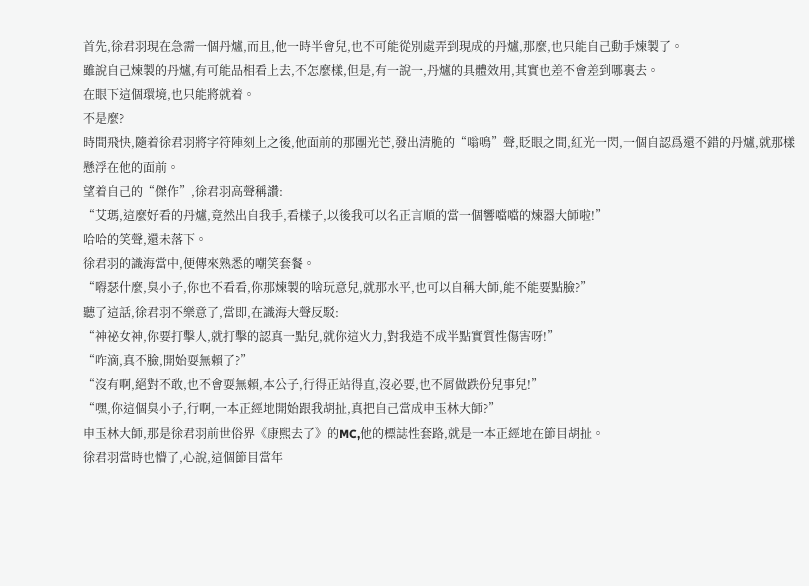首先,徐君羽現在急需一個丹爐,而且,他一時半會兒,也不可能從別處弄到現成的丹爐,那麼,也只能自己動手煉製了。
雖說自己煉製的丹爐,有可能品相看上去,不怎麼樣,但是,有一說一,丹爐的具體效用,其實也差不會差到哪裏去。
在眼下這個環境,也只能將就着。
不是麼?
時間飛快,隨着徐君羽將字符陣刻上之後,他面前的那團光芒,發出清脆的“嗡鳴”聲,眨眼之間,紅光一閃,一個自認爲還不錯的丹爐,就那樣懸浮在他的面前。
望着自己的“傑作”,徐君羽高聲稱讚:
“艾瑪,這麼好看的丹爐,竟然出自我手,看樣子,以後我可以名正言順的當一個響噹噹的煉器大師啦!”
哈哈的笑聲,還未落下。
徐君羽的識海當中,便傳來熟悉的嘲笑套餐。
“嘚瑟什麼,臭小子,你也不看看,你那煉製的啥玩意兒,就那水平,也可以自稱大師,能不能要點臉?”
聽了這話,徐君羽不樂意了,當即,在識海大聲反駁:
“神祕女神,你要打擊人,就打擊的認真一點兒,就你這火力,對我造不成半點實質性傷害呀!”
“咋滴,真不臉,開始耍無賴了?”
“沒有啊,絕對不敢,也不會耍無賴,本公子,行得正站得直,沒必要,也不屑做跌份兒事兒!”
“嘿,你這個臭小子,行啊,一本正經地開始跟我胡扯,真把自己當成申玉林大師?”
申玉林大師,那是徐君羽前世俗界《康熙去了》的MC,他的標誌性套路,就是一本正經地在節目胡扯。
徐君羽當時也懵了,心說,這個節目當年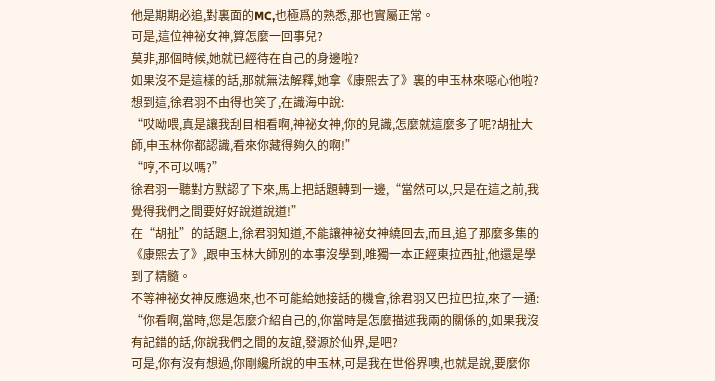他是期期必追,對裏面的MC,也極爲的熟悉,那也實屬正常。
可是,這位神祕女神,算怎麼一回事兒?
莫非,那個時候,她就已經待在自己的身邊啦?
如果沒不是這樣的話,那就無法解釋,她拿《康熙去了》裏的申玉林來噁心他啦?
想到這,徐君羽不由得也笑了,在識海中說:
“哎呦喂,真是讓我刮目相看啊,神祕女神,你的見識,怎麼就這麼多了呢?胡扯大師,申玉林你都認識,看來你藏得夠久的啊!”
“哼,不可以嗎?”
徐君羽一聽對方默認了下來,馬上把話題轉到一邊,“當然可以,只是在這之前,我覺得我們之間要好好說道說道!”
在“胡扯”的話題上,徐君羽知道,不能讓神祕女神繞回去,而且,追了那麼多集的《康熙去了》,跟申玉林大師別的本事沒學到,唯獨一本正經東拉西扯,他還是學到了精髓。
不等神祕女神反應過來,也不可能給她接話的機會,徐君羽又巴拉巴拉,來了一通:
“你看啊,當時,您是怎麼介紹自己的,你當時是怎麼描述我兩的關係的,如果我沒有記錯的話,你說我們之間的友誼,發源於仙界,是吧?
可是,你有沒有想過,你剛纔所說的申玉林,可是我在世俗界噢,也就是說,要麼你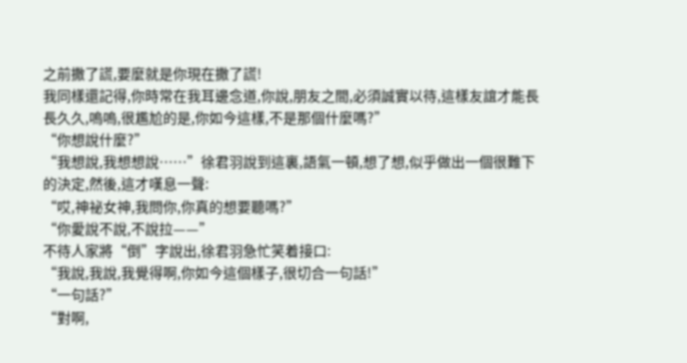之前撒了謊,要麼就是你現在撒了謊!
我同樣還記得,你時常在我耳邊念道,你說,朋友之間,必須誠實以待,這樣友誼才能長長久久,嗚嗚,很尷尬的是,你如今這樣,不是那個什麼嗎?”
“你想說什麼?”
“我想說,我想想說……”徐君羽說到這裏,語氣一頓,想了想,似乎做出一個很難下的決定,然後,這才嘆息一聲:
“哎,神祕女神,我問你,你真的想要聽嗎?”
“你愛說不說,不說拉——”
不待人家將“倒”字說出,徐君羽急忙笑着接口:
“我說,我說,我覺得啊,你如今這個樣子,很切合一句話!”
“一句話?”
“對啊,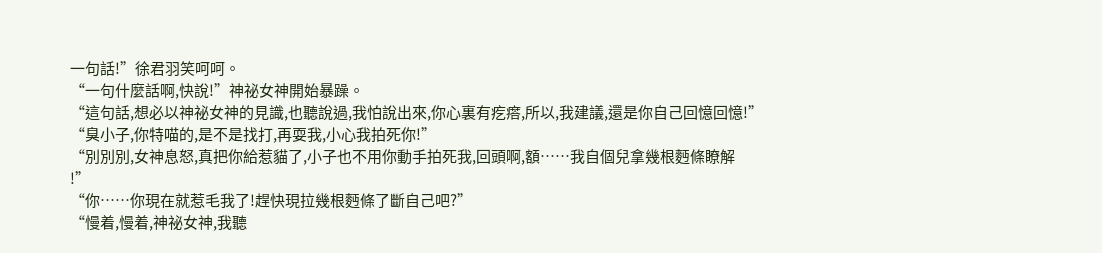一句話!”徐君羽笑呵呵。
“一句什麼話啊,快說!”神祕女神開始暴躁。
“這句話,想必以神祕女神的見識,也聽說過,我怕說出來,你心裏有疙瘩,所以,我建議,還是你自己回憶回憶!”
“臭小子,你特喵的,是不是找打,再耍我,小心我拍死你!”
“別別別,女神息怒,真把你給惹貓了,小子也不用你動手拍死我,回頭啊,額……我自個兒拿幾根麪條瞭解
!”
“你……你現在就惹毛我了!趕快現拉幾根麪條了斷自己吧?”
“慢着,慢着,神祕女神,我聽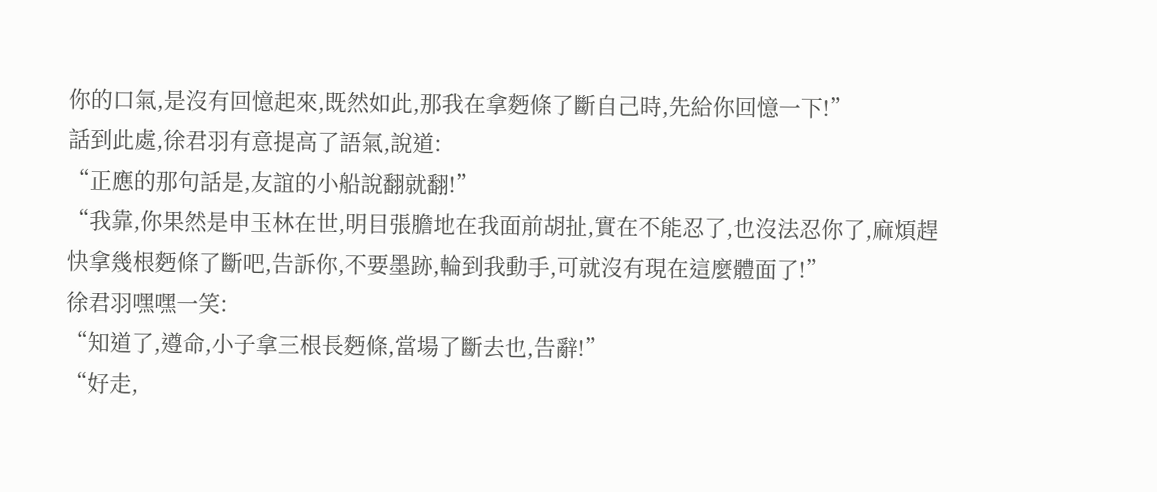你的口氣,是沒有回憶起來,既然如此,那我在拿麪條了斷自己時,先給你回憶一下!”
話到此處,徐君羽有意提高了語氣,說道:
“正應的那句話是,友誼的小船說翻就翻!”
“我靠,你果然是申玉林在世,明目張膽地在我面前胡扯,實在不能忍了,也沒法忍你了,麻煩趕快拿幾根麪條了斷吧,告訴你,不要墨跡,輪到我動手,可就沒有現在這麼體面了!”
徐君羽嘿嘿一笑:
“知道了,遵命,小子拿三根長麪條,當場了斷去也,告辭!”
“好走,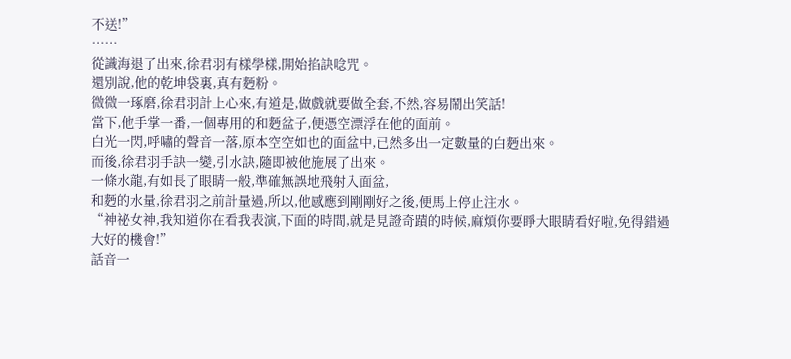不送!”
……
從識海退了出來,徐君羽有樣學樣,開始掐訣唸咒。
還別說,他的乾坤袋裏,真有麪粉。
微微一琢磨,徐君羽計上心來,有道是,做戲就要做全套,不然,容易鬧出笑話!
當下,他手掌一番,一個專用的和麪盆子,便憑空漂浮在他的面前。
白光一閃,呼嘯的聲音一落,原本空空如也的面盆中,已然多出一定數量的白麪出來。
而後,徐君羽手訣一變,引水訣,隨即被他施展了出來。
一條水龍,有如長了眼睛一般,準確無誤地飛射入面盆,
和麪的水量,徐君羽之前計量過,所以,他感應到剛剛好之後,便馬上停止注水。
“神祕女神,我知道你在看我表演,下面的時間,就是見證奇蹟的時候,麻煩你要睜大眼睛看好啦,免得錯過大好的機會!”
話音一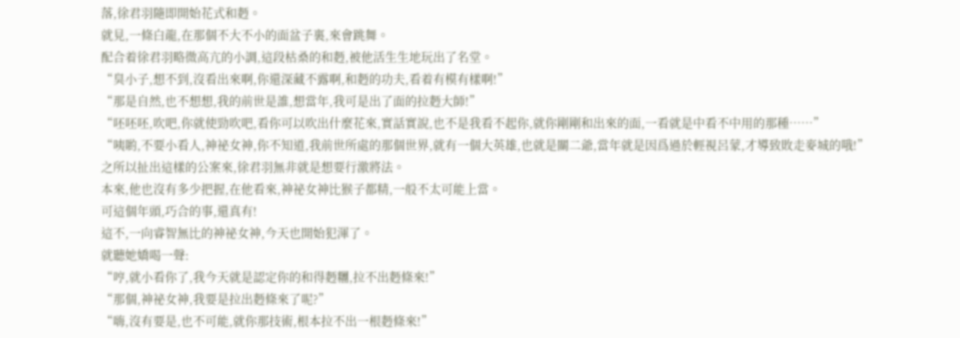落,徐君羽隨即開始花式和麪。
就見,一條白龍,在那個不大不小的面盆子裏,來會跳舞。
配合着徐君羽略微高亢的小調,這段枯桑的和麪,被他活生生地玩出了名堂。
“臭小子,想不到,沒看出來啊,你還深藏不露啊,和麪的功夫,看着有模有樣啊!”
“那是自然,也不想想,我的前世是誰,想當年,我可是出了面的拉麪大師!”
“呸呸呸,吹吧,你就使勁吹吧,看你可以吹出什麼花來,實話實說,也不是我看不起你,就你剛剛和出來的面,一看就是中看不中用的那種……”
“咦喲,不要小看人,神祕女神,你不知道,我前世所處的那個世界,就有一個大英雄,也就是關二爺,當年就是因爲過於輕視呂蒙,才導致敗走麥城的哦!”
之所以扯出這樣的公案來,徐君羽無非就是想要行激將法。
本來,他也沒有多少把握,在他看來,神祕女神比猴子都精,一般不太可能上當。
可這個年頭,巧合的事,還真有!
這不,一向睿智無比的神祕女神,今天也開始犯渾了。
就聽她嬌喝一聲:
“哼,就小看你了,我今天就是認定你的和得麪糰,拉不出麪條來!”
“那個,神祕女神,我要是拉出麪條來了呢?”
“嗨,沒有要是,也不可能,就你那技術,根本拉不出一根麪條來!”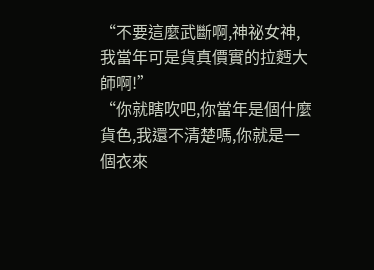“不要這麼武斷啊,神祕女神,我當年可是貨真價實的拉麪大師啊!”
“你就瞎吹吧,你當年是個什麼貨色,我還不清楚嗎,你就是一個衣來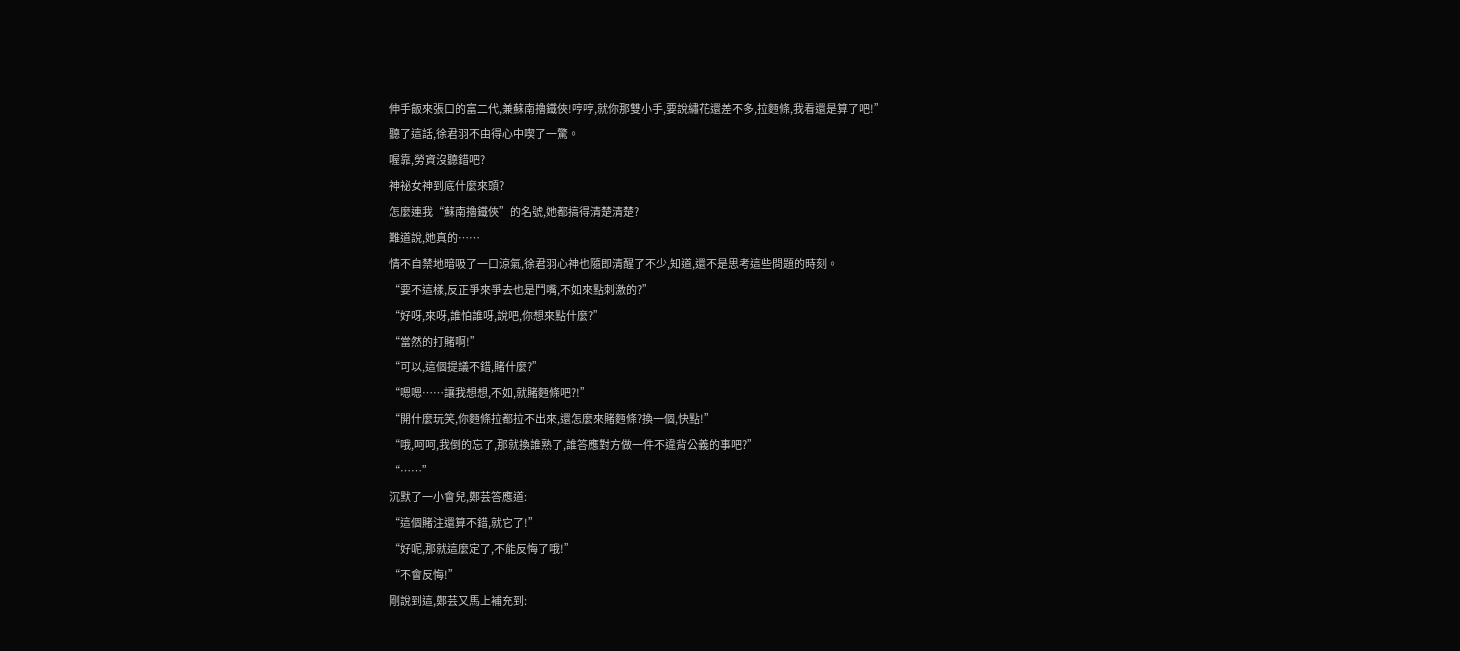伸手飯來張口的富二代,兼蘇南擼鐵俠!哼哼,就你那雙小手,要說繡花還差不多,拉麪條,我看還是算了吧!”
聽了這話,徐君羽不由得心中喫了一驚。
喔靠,勞資沒聽錯吧?
神祕女神到底什麼來頭?
怎麼連我“蘇南擼鐵俠”的名號,她都搞得清楚清楚?
難道說,她真的……
情不自禁地暗吸了一口涼氣,徐君羽心神也隨即清醒了不少,知道,還不是思考這些問題的時刻。
“要不這樣,反正爭來爭去也是鬥嘴,不如來點刺激的?”
“好呀,來呀,誰怕誰呀,說吧,你想來點什麼?”
“當然的打賭啊!”
“可以,這個提議不錯,賭什麼?”
“嗯嗯……讓我想想,不如,就賭麪條吧?!”
“開什麼玩笑,你麪條拉都拉不出來,還怎麼來賭麪條?換一個,快點!”
“哦,呵呵,我倒的忘了,那就換誰熟了,誰答應對方做一件不違背公義的事吧?”
“……”
沉默了一小會兒,鄭芸答應道:
“這個賭注還算不錯,就它了!”
“好呢,那就這麼定了,不能反悔了哦!”
“不會反悔!”
剛說到這,鄭芸又馬上補充到: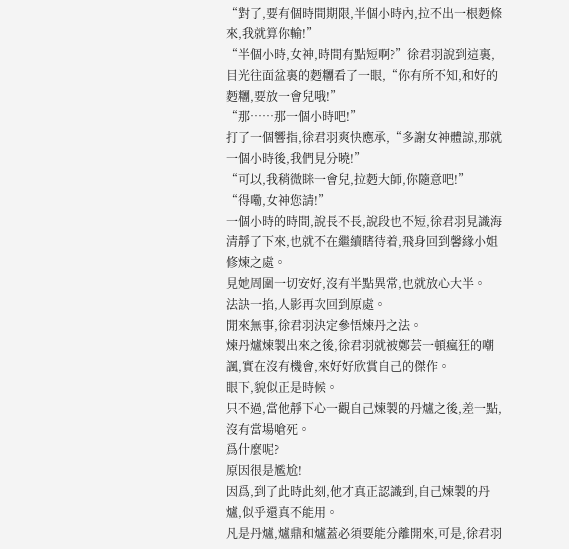“對了,要有個時間期限,半個小時內,拉不出一根麪條來,我就算你輸!”
“半個小時,女神,時間有點短啊?”徐君羽說到這裏,目光往面盆裏的麪糰看了一眼,“你有所不知,和好的麪糰,要放一會兒哦!”
“那……那一個小時吧!”
打了一個響指,徐君羽爽快應承,“多謝女神體諒,那就一個小時後,我們見分曉!”
“可以,我稍微眯一會兒,拉麪大師,你隨意吧!”
“得嘞,女神您請!”
一個小時的時間,說長不長,說段也不短,徐君羽見識海清靜了下來,也就不在繼續瞎待着,飛身回到馨緣小姐修煉之處。
見她周圍一切安好,沒有半點異常,也就放心大半。
法訣一掐,人影再次回到原處。
閒來無事,徐君羽決定參悟煉丹之法。
煉丹爐煉製出來之後,徐君羽就被鄭芸一頓瘋狂的嘲諷,實在沒有機會,來好好欣賞自己的傑作。
眼下,貌似正是時候。
只不過,當他靜下心一觀自己煉製的丹爐之後,差一點,沒有當場嗆死。
爲什麼呢?
原因很是尷尬!
因爲,到了此時此刻,他才真正認識到,自己煉製的丹爐,似乎還真不能用。
凡是丹爐,爐鼎和爐蓋必須要能分離開來,可是,徐君羽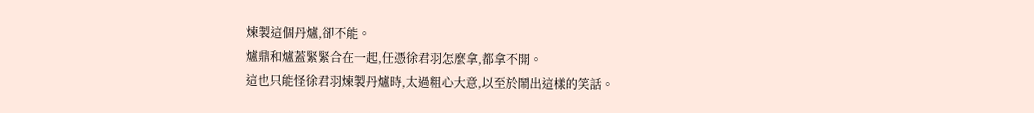煉製這個丹爐,卻不能。
爐鼎和爐蓋緊緊合在一起,任憑徐君羽怎麼拿,都拿不開。
這也只能怪徐君羽煉製丹爐時,太過粗心大意,以至於鬧出這樣的笑話。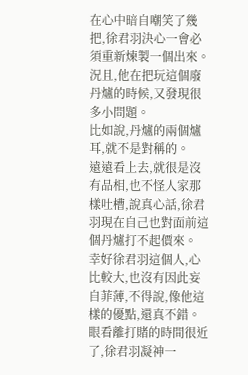在心中暗自嘲笑了幾把,徐君羽決心一會必須重新煉製一個出來。
況且,他在把玩這個廢丹爐的時候,又發現很多小問題。
比如說,丹爐的兩個爐耳,就不是對稱的。
遠遠看上去,就很是沒有品相,也不怪人家那樣吐槽,說真心話,徐君羽現在自己也對面前這個丹爐打不起價來。
幸好徐君羽這個人,心比較大,也沒有因此妄自菲薄,不得說,像他這樣的優點,還真不錯。
眼看離打賭的時間很近了,徐君羽凝神一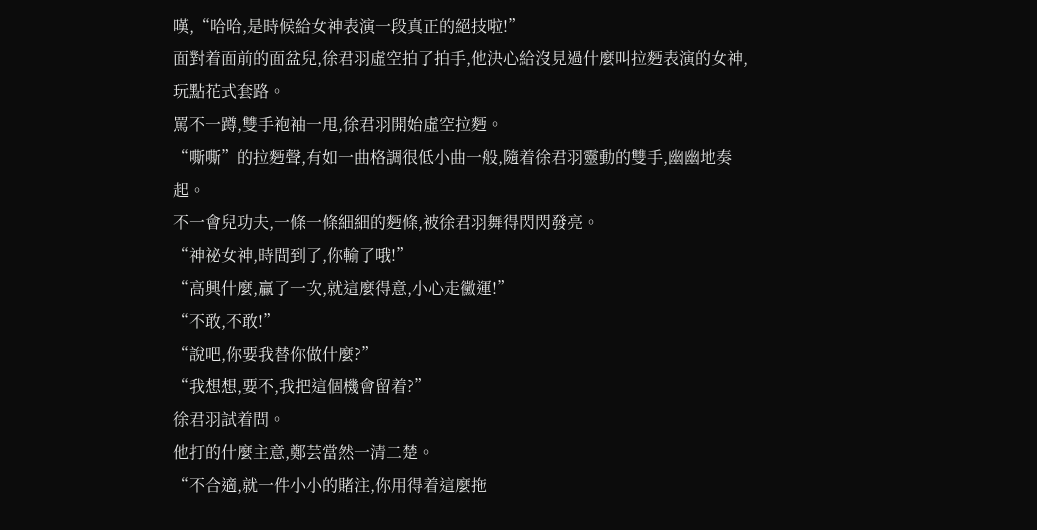嘆,“哈哈,是時候給女神表演一段真正的絕技啦!”
面對着面前的面盆兒,徐君羽虛空拍了拍手,他決心給沒見過什麼叫拉麪表演的女神,玩點花式套路。
罵不一蹲,雙手袍袖一甩,徐君羽開始虛空拉麪。
“嘶嘶”的拉麪聲,有如一曲格調很低小曲一般,隨着徐君羽靈動的雙手,幽幽地奏起。
不一會兒功夫,一條一條細細的麪條,被徐君羽舞得閃閃發亮。
“神祕女神,時間到了,你輸了哦!”
“高興什麼,贏了一次,就這麼得意,小心走黴運!”
“不敢,不敢!”
“說吧,你要我替你做什麼?”
“我想想,要不,我把這個機會留着?”
徐君羽試着問。
他打的什麼主意,鄭芸當然一清二楚。
“不合適,就一件小小的賭注,你用得着這麼拖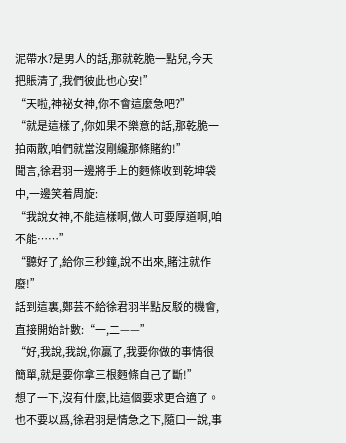泥帶水?是男人的話,那就乾脆一點兒,今天把賬清了,我們彼此也心安!”
“天啦,神祕女神,你不會這麼急吧?”
“就是這樣了,你如果不樂意的話,那乾脆一拍兩散,咱們就當沒剛纔那條賭約!”
聞言,徐君羽一邊將手上的麪條收到乾坤袋中,一邊笑着周旋:
“我說女神,不能這樣啊,做人可要厚道啊,咱不能……”
“聽好了,給你三秒鐘,說不出來,賭注就作廢!”
話到這裏,鄭芸不給徐君羽半點反駁的機會,直接開始計數:“一,二——”
“好,我說,我說,你贏了,我要你做的事情很簡單,就是要你拿三根麪條自己了斷!”
想了一下,沒有什麼,比這個要求更合適了。
也不要以爲,徐君羽是情急之下,隨口一說,事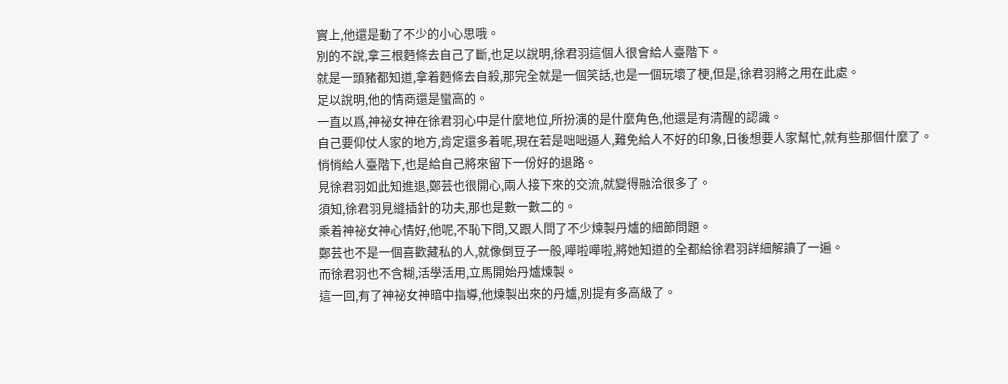實上,他還是動了不少的小心思哦。
別的不說,拿三根麪條去自己了斷,也足以說明,徐君羽這個人很會給人臺階下。
就是一頭豬都知道,拿着麪條去自殺,那完全就是一個笑話,也是一個玩壞了梗,但是,徐君羽將之用在此處。
足以說明,他的情商還是蠻高的。
一直以爲,神祕女神在徐君羽心中是什麼地位,所扮演的是什麼角色,他還是有清醒的認識。
自己要仰仗人家的地方,肯定還多着呢,現在若是咄咄逼人,難免給人不好的印象,日後想要人家幫忙,就有些那個什麼了。
悄悄給人臺階下,也是給自己將來留下一份好的退路。
見徐君羽如此知進退,鄭芸也很開心,兩人接下來的交流,就變得融洽很多了。
須知,徐君羽見縫插針的功夫,那也是數一數二的。
乘着神祕女神心情好,他呢,不恥下問,又跟人問了不少煉製丹爐的細節問題。
鄭芸也不是一個喜歡藏私的人,就像倒豆子一般,嘩啦嘩啦,將她知道的全都給徐君羽詳細解讀了一遍。
而徐君羽也不含糊,活學活用,立馬開始丹爐煉製。
這一回,有了神祕女神暗中指導,他煉製出來的丹爐,別提有多高級了。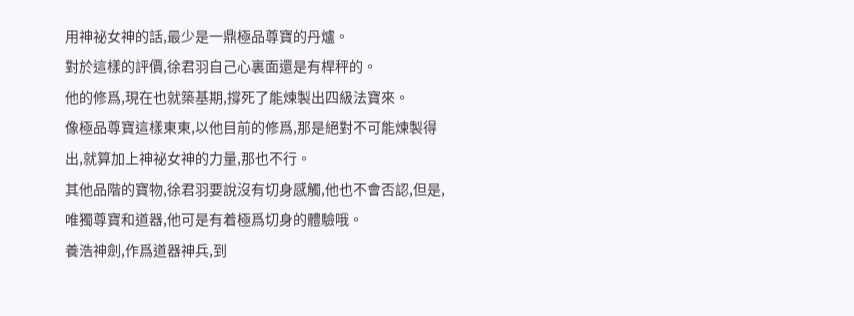用神祕女神的話,最少是一鼎極品尊寶的丹爐。
對於這樣的評價,徐君羽自己心裏面還是有桿秤的。
他的修爲,現在也就築基期,撐死了能煉製出四級法寶來。
像極品尊寶這樣東東,以他目前的修爲,那是絕對不可能煉製得出,就算加上神祕女神的力量,那也不行。
其他品階的寶物,徐君羽要說沒有切身感觸,他也不會否認,但是,唯獨尊寶和道器,他可是有着極爲切身的體驗哦。
養浩神劍,作爲道器神兵,到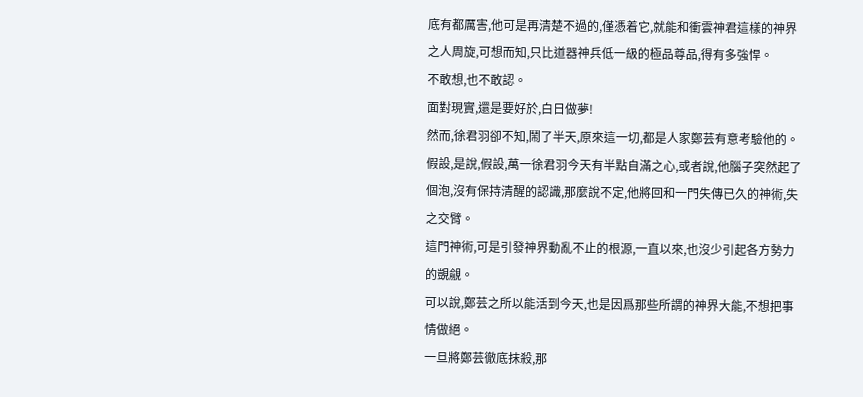底有都厲害,他可是再清楚不過的,僅憑着它,就能和衝雲神君這樣的神界之人周旋,可想而知,只比道器神兵低一級的極品尊品,得有多強悍。
不敢想,也不敢認。
面對現實,還是要好於,白日做夢!
然而,徐君羽卻不知,鬧了半天,原來這一切,都是人家鄭芸有意考驗他的。
假設,是說,假設,萬一徐君羽今天有半點自滿之心,或者說,他腦子突然起了個泡,沒有保持清醒的認識,那麼說不定,他將回和一門失傳已久的神術,失之交臂。
這門神術,可是引發神界動亂不止的根源,一直以來,也沒少引起各方勢力的覬覦。
可以說,鄭芸之所以能活到今天,也是因爲那些所謂的神界大能,不想把事情做絕。
一旦將鄭芸徹底抹殺,那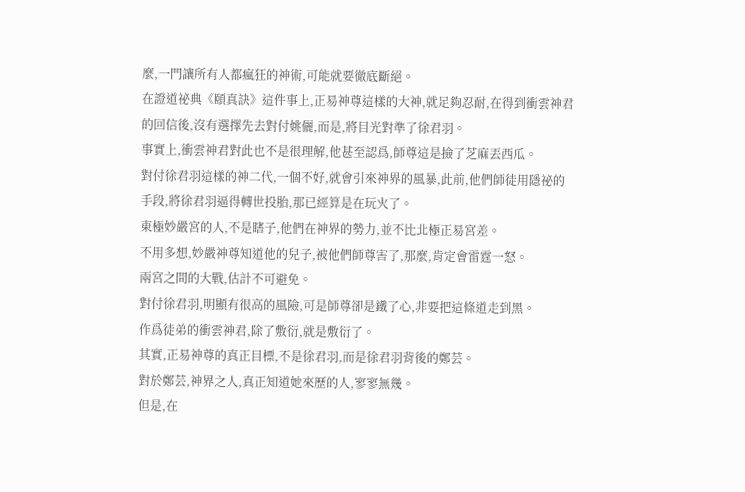麼,一門讓所有人都瘋狂的神術,可能就要徹底斷絕。
在證道祕典《頤真訣》這件事上,正易神尊這樣的大神,就足夠忍耐,在得到衝雲神君的回信後,沒有選擇先去對付姚儷,而是,將目光對準了徐君羽。
事實上,衝雲神君對此也不是很理解,他甚至認爲,師尊這是撿了芝麻丟西瓜。
對付徐君羽這樣的神二代,一個不好,就會引來神界的風暴,此前,他們師徒用隱祕的手段,將徐君羽逼得轉世投胎,那已經算是在玩火了。
東極妙嚴宮的人,不是瞎子,他們在神界的勢力,並不比北極正易宮差。
不用多想,妙嚴神尊知道他的兒子,被他們師尊害了,那麼,肯定會雷霆一怒。
兩宮之間的大戰,估計不可避免。
對付徐君羽,明顯有很高的風險,可是師尊卻是鐵了心,非要把這條道走到黑。
作爲徒弟的衝雲神君,除了敷衍,就是敷衍了。
其實,正易神尊的真正目標,不是徐君羽,而是徐君羽背後的鄭芸。
對於鄭芸,神界之人,真正知道她來歷的人,寥寥無幾。
但是,在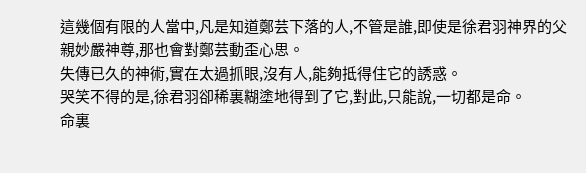這幾個有限的人當中,凡是知道鄭芸下落的人,不管是誰,即使是徐君羽神界的父親妙嚴神尊,那也會對鄭芸動歪心思。
失傳已久的神術,實在太過抓眼,沒有人,能夠抵得住它的誘惑。
哭笑不得的是,徐君羽卻稀裏糊塗地得到了它,對此,只能說,一切都是命。
命裏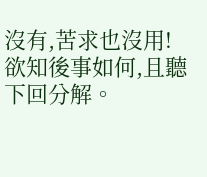沒有,苦求也沒用!
欲知後事如何,且聽下回分解。